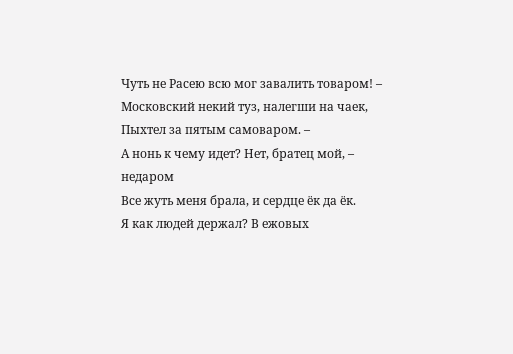Чуть не Расею всю мог завалить товаром! –
Московский некий туз, налегши на чаек,
Пыхтел за пятым самоваром. –
А нонь к чему идет? Нет, братец мой, – недаром
Все жуть меня брала, и сердце ёк да ёк.
Я как людей держал? В ежовых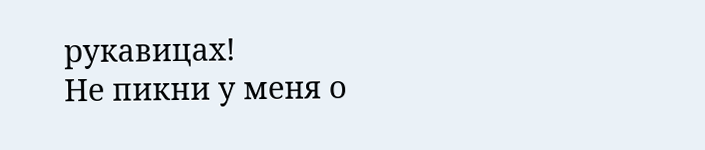рукавицах!
Не пикни у меня о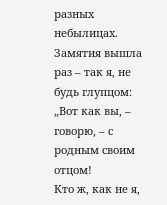разных небылицах.
Замятия вышла раз – так я, не будь глупцом:
„Вот как вы, – говорю, – с родным своим отцом!
Кто ж, как не я,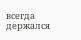всегда держался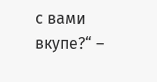с вами вкупе?“ –